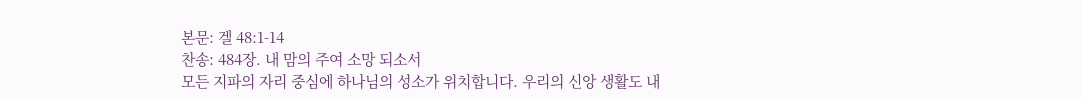본문: 겔 48:1-14
찬송: 484장. 내 맘의 주여 소망 되소서
모든 지파의 자리 중심에 하나님의 성소가 위치합니다. 우리의 신앙 생활도 내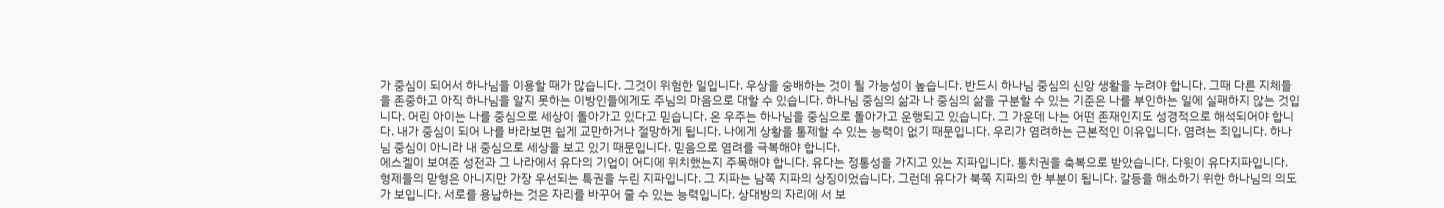가 중심이 되어서 하나님을 이용할 때가 많습니다. 그것이 위험한 일입니다. 우상을 숭배하는 것이 될 가능성이 높습니다. 반드시 하나님 중심의 신앙 생활을 누려야 합니다. 그때 다른 지체들을 존중하고 아직 하나님을 알지 못하는 이방인들에게도 주님의 마음으로 대할 수 있습니다. 하나님 중심의 삶과 나 중심의 삶을 구분할 수 있는 기준은 나를 부인하는 일에 실패하지 않는 것입니다. 어린 아이는 나를 중심으로 세상이 돌아가고 있다고 믿습니다. 온 우주는 하나님을 중심으로 돌아가고 운행되고 있습니다. 그 가운데 나는 어떤 존재인지도 성경적으로 해석되어야 합니다. 내가 중심이 되어 나를 바라보면 쉽게 교만하거나 절망하게 됩니다. 나에게 상황을 통제할 수 있는 능력이 없기 때문입니다. 우리가 염려하는 근본적인 이유입니다. 염려는 죄입니다. 하나님 중심이 아니라 내 중심으로 세상을 보고 있기 때문입니다. 믿음으로 염려를 극복해야 합니다.
에스겔이 보여준 성전과 그 나라에서 유다의 기업이 어디에 위치했는지 주목해야 합니다. 유다는 정통성을 가지고 있는 지파입니다. 통치권을 축복으로 받았습니다. 다윗이 유다지파입니다. 형제들의 맏형은 아니지만 가장 우선되는 특권을 누린 지파입니다. 그 지파는 남쪽 지파의 상징이었습니다. 그런데 유다가 북쪽 지파의 한 부분이 됩니다. 갈등을 해소하기 위한 하나님의 의도가 보입니다. 서로를 용납하는 것은 자리를 바꾸어 줄 수 있는 능력입니다. 상대방의 자리에 서 보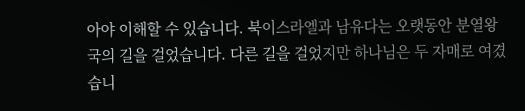아야 이해할 수 있습니다. 북이스라엘과 남유다는 오랫동안 분열왕국의 길을 걸었습니다. 다른 길을 걸었지만 하나님은 두 자매로 여겼습니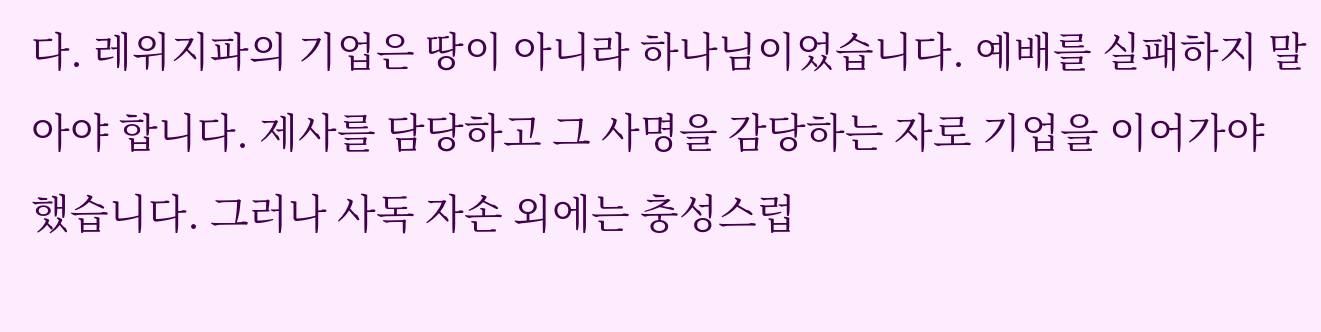다. 레위지파의 기업은 땅이 아니라 하나님이었습니다. 예배를 실패하지 말아야 합니다. 제사를 담당하고 그 사명을 감당하는 자로 기업을 이어가야 했습니다. 그러나 사독 자손 외에는 충성스럽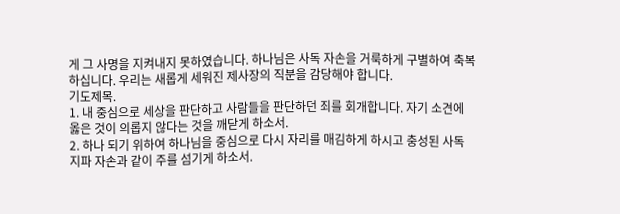게 그 사명을 지켜내지 못하였습니다. 하나님은 사독 자손을 거룩하게 구별하여 축복하십니다. 우리는 새롭게 세워진 제사장의 직분을 감당해야 합니다.
기도제목.
1. 내 중심으로 세상을 판단하고 사람들을 판단하던 죄를 회개합니다. 자기 소견에 옳은 것이 의롭지 않다는 것을 깨닫게 하소서.
2. 하나 되기 위하여 하나님을 중심으로 다시 자리를 매김하게 하시고 충성된 사독 지파 자손과 같이 주를 섬기게 하소서.